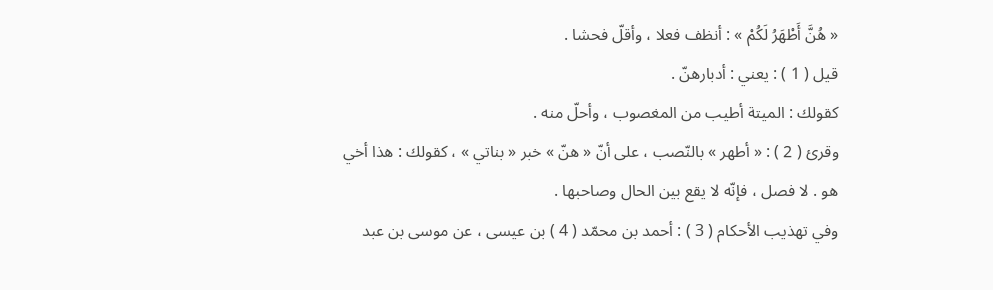« هُنَّ أَطْهَرُ لَكُمْ » : أنظف فعلا ، وأقلّ فحشا .
قيل ( 1 ) : يعني : أدبارهنّ .
كقولك : الميتة أطيب من المغصوب ، وأحلّ منه .
وقرئ ( 2 ) : « أطهر » بالنّصب ، على أنّ « هنّ » خبر « بناتي » ، كقولك : هذا أخي هو . لا فصل ، فإنّه لا يقع بين الحال وصاحبها .
وفي تهذيب الأحكام ( 3 ) : أحمد بن محمّد ( 4 ) بن عيسى ، عن موسى بن عبد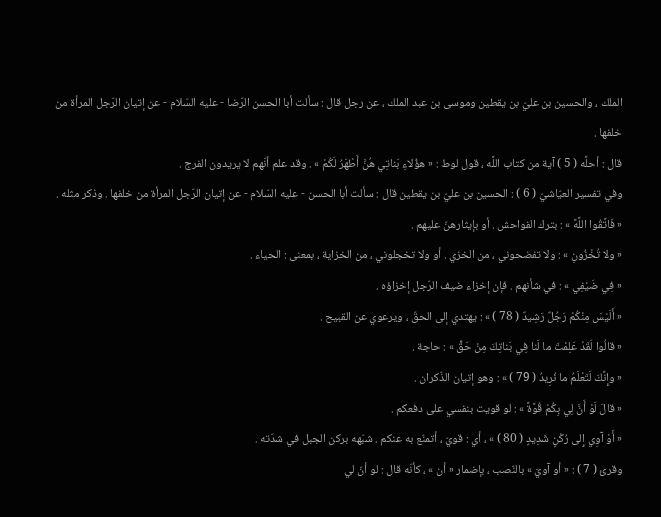الملك ، والحسين بن عليّ بن يقطين وموسى بن عبد الملك ، عن رجل قال : سألت أبا الحسن الرّضا - عليه السّلام - عن إتيان الرّجل المرأة من خلفها .
قال : أحلَّه ( 5 ) آية من كتاب اللَّه ، قول لوط : « هؤُلاءِ بَناتِي هُنَّ أَطْهَرُ لَكُمْ » . وقد علم أنّهم لا يريدون الفرج .
وفي تفسير العيّاشيّ ( 6 ) : الحسين بن عليّ بن يقطين قال : سألت أبا الحسن - عليه السّلام - عن إتيان الرّجل المرأة من خلفها . وذكر مثله .
« فَاتَّقُوا اللَّهً » : بترك الفواحش . أو بإيثارهنّ عليهم .
« ولا تُخْزُونِ » : ولا تفضحوني ، من الخزي . أو ولا تخجلوني ، من الخزاية ، بمعنى : الحياء .
« فِي ضَيْفِي » : في شأنهم . فإن إخزاء ضيف الرّجل إخزاؤه .
« أَلَيْسَ مِنْكُمْ رَجُلٌ رَشِيدٌ ( 78 ) » : يهتدي إلى الحقّ ، ويرعوي عن القبيح .
« قالُوا لَقَدْ عَلِمْتَ ما لَنا فِي بَناتِكَ مِنْ حَقٍّ » : حاجة .
« وإِنَّكَ لَتَعْلَمُ ما نُرِيدُ ( 79 ) » : وهو إتيان الذّكران .
« قالَ لَوْ أَنَّ لِي بِكُمْ قُوَّةً » : لو قويت بنفسي على دفعكم .
« أَوْ آوِي إِلى رُكْنٍ شَدِيدٍ ( 80 ) » ، أي : قويّ ، أتمنّع به عنكم . شبّهه بركن الجبل في شدّته .
وقرئ ( 7 ) : « أو آويَ » بالنّصب ، بإضمار « أن » ، كأنّه قال : لو أنّ لي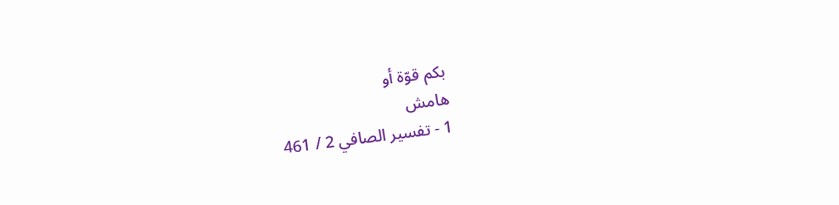بكم قوّة أو
هامش
1 - تفسير الصافي 2 / 461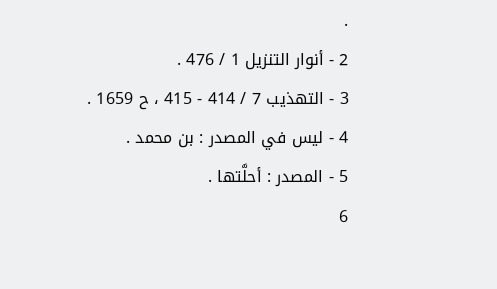.
2 - أنوار التنزيل 1 / 476 .
3 - التهذيب 7 / 414 - 415 ، ح 1659 .
4 - ليس في المصدر : بن محمد .
5 - المصدر : أحلَّتها .
6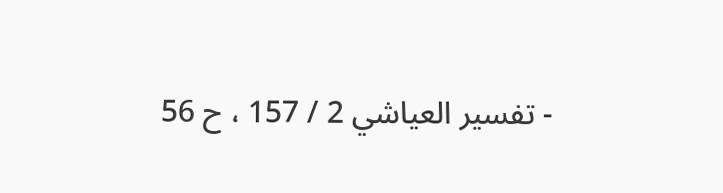- تفسير العياشي 2 / 157 ، ح 56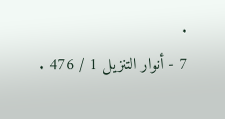.
7 - أنوار التنزيل 1 / 476 .